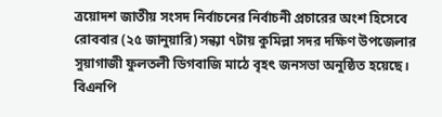ত্রয়োদশ জাতীয় সংসদ নির্বাচনের নির্বাচনী প্রচারের অংশ হিসেবে রোববার (২৫ জানুয়ারি) সন্ধ্যা ৭টায় কুমিল্লা সদর দক্ষিণ উপজেলার সুয়াগাজী ফুলতলী ডিগবাজি মাঠে বৃহৎ জনসভা অনুষ্ঠিত হয়েছে। বিএনপি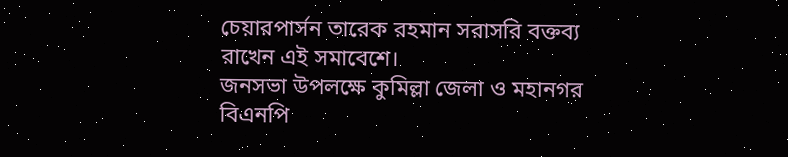চেয়ারপার্সন তারেক রহমান সরাসরি বক্তব্য রাখেন এই সমাবেশে।
জনসভা উপলক্ষে কুমিল্লা জেলা ও মহানগর বিএনপি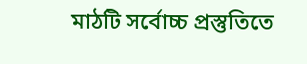মাঠটি সর্বোচ্চ প্রস্তুতিতে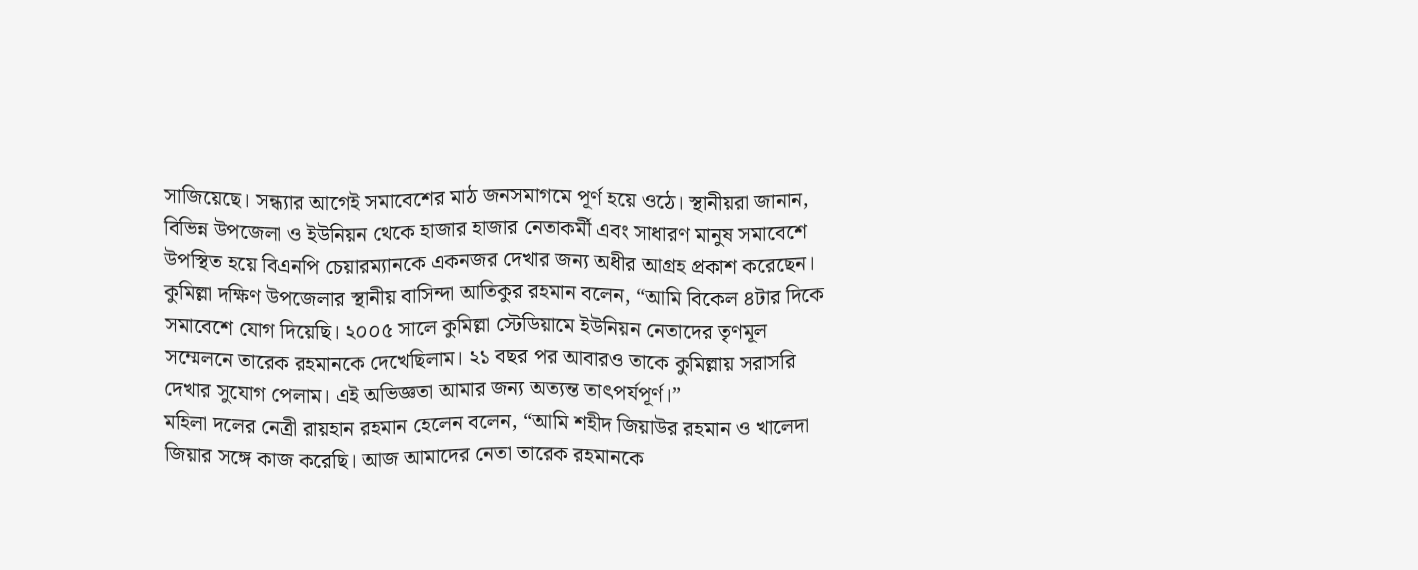সাজিয়েছে। সন্ধ্যার আগেই সমাবেশের মাঠ জনসমাগমে পূর্ণ হয়ে ওঠে। স্থানীয়রা জানান, বিভিন্ন উপজেলা ও ইউনিয়ন থেকে হাজার হাজার নেতাকর্মী এবং সাধারণ মানুষ সমাবেশে উপস্থিত হয়ে বিএনপি চেয়ারম্যানকে একনজর দেখার জন্য অধীর আগ্রহ প্রকাশ করেছেন।
কুমিল্লা দক্ষিণ উপজেলার স্থানীয় বাসিন্দা আতিকুর রহমান বলেন, “আমি বিকেল ৪টার দিকে সমাবেশে যোগ দিয়েছি। ২০০৫ সালে কুমিল্লা স্টেডিয়ামে ইউনিয়ন নেতাদের তৃণমূল সম্মেলনে তারেক রহমানকে দেখেছিলাম। ২১ বছর পর আবারও তাকে কুমিল্লায় সরাসরি দেখার সুযোগ পেলাম। এই অভিজ্ঞতা আমার জন্য অত্যন্ত তাৎপর্যপূর্ণ।”
মহিলা দলের নেত্রী রায়হান রহমান হেলেন বলেন, “আমি শহীদ জিয়াউর রহমান ও খালেদা জিয়ার সঙ্গে কাজ করেছি। আজ আমাদের নেতা তারেক রহমানকে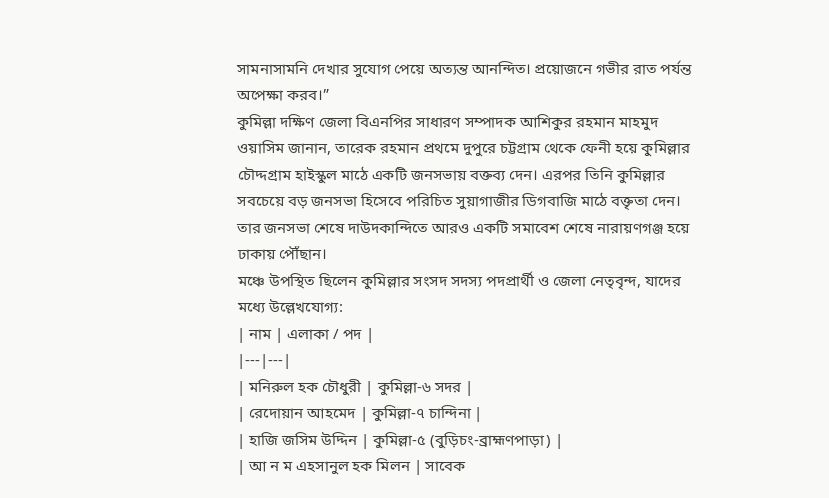সামনাসামনি দেখার সুযোগ পেয়ে অত্যন্ত আনন্দিত। প্রয়োজনে গভীর রাত পর্যন্ত অপেক্ষা করব।”
কুমিল্লা দক্ষিণ জেলা বিএনপির সাধারণ সম্পাদক আশিকুর রহমান মাহমুদ ওয়াসিম জানান, তারেক রহমান প্রথমে দুপুরে চট্টগ্রাম থেকে ফেনী হয়ে কুমিল্লার চৌদ্দগ্রাম হাইস্কুল মাঠে একটি জনসভায় বক্তব্য দেন। এরপর তিনি কুমিল্লার সবচেয়ে বড় জনসভা হিসেবে পরিচিত সুয়াগাজীর ডিগবাজি মাঠে বক্তৃতা দেন। তার জনসভা শেষে দাউদকান্দিতে আরও একটি সমাবেশ শেষে নারায়ণগঞ্জ হয়ে ঢাকায় পৌঁছান।
মঞ্চে উপস্থিত ছিলেন কুমিল্লার সংসদ সদস্য পদপ্রার্থী ও জেলা নেতৃবৃন্দ, যাদের মধ্যে উল্লেখযোগ্য:
| নাম | এলাকা / পদ |
|---|---|
| মনিরুল হক চৌধুরী | কুমিল্লা-৬ সদর |
| রেদোয়ান আহমেদ | কুমিল্লা-৭ চান্দিনা |
| হাজি জসিম উদ্দিন | কুমিল্লা-৫ (বুড়িচং-ব্রাহ্মণপাড়া) |
| আ ন ম এহসানুল হক মিলন | সাবেক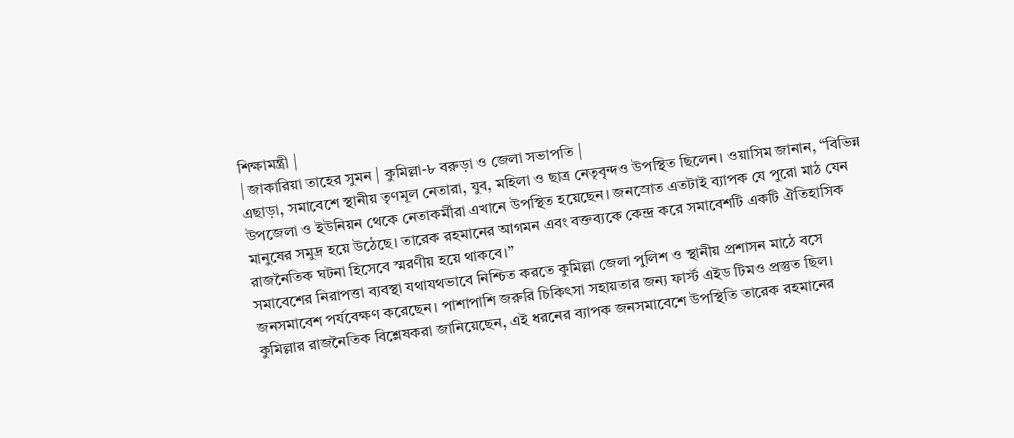শিক্ষামন্ত্রী |
| জাকারিয়া তাহের সুমন | কুমিল্লা-৮ বরুড়া ও জেলা সভাপতি |
এছাড়া, সমাবেশে স্থানীয় তৃণমূল নেতারা, যুব, মহিলা ও ছাত্র নেতৃবৃন্দও উপস্থিত ছিলেন। ওয়াসিম জানান, “বিভিন্ন উপজেলা ও ইউনিয়ন থেকে নেতাকর্মীরা এখানে উপস্থিত হয়েছেন। জনস্রোত এতটাই ব্যাপক যে পুরো মাঠ যেন মানুষের সমুদ্র হয়ে উঠেছে। তারেক রহমানের আগমন এবং বক্তব্যকে কেন্দ্র করে সমাবেশটি একটি ঐতিহাসিক রাজনৈতিক ঘটনা হিসেবে স্মরণীয় হয়ে থাকবে।”
সমাবেশের নিরাপত্তা ব্যবস্থা যথাযথভাবে নিশ্চিত করতে কুমিল্লা জেলা পুলিশ ও স্থানীয় প্রশাসন মাঠে বসে জনসমাবেশ পর্যবেক্ষণ করেছেন। পাশাপাশি জরুরি চিকিৎসা সহায়তার জন্য ফার্স্ট এইড টিমও প্রস্তুত ছিল।
কুমিল্লার রাজনৈতিক বিশ্লেষকরা জানিয়েছেন, এই ধরনের ব্যাপক জনসমাবেশে উপস্থিতি তারেক রহমানের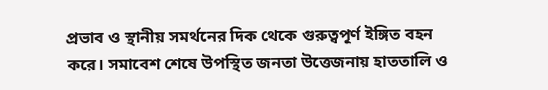প্রভাব ও স্থানীয় সমর্থনের দিক থেকে গুরুত্বপূর্ণ ইঙ্গিত বহন করে। সমাবেশ শেষে উপস্থিত জনতা উত্তেজনায় হাততালি ও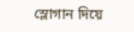স্লোগান দিয়ে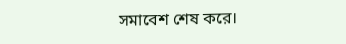সমাবেশ শেষ করে।